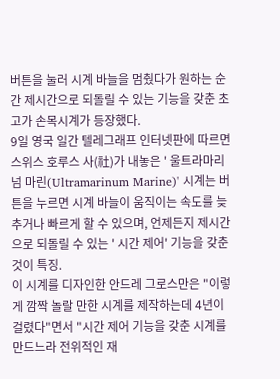버튼을 눌러 시계 바늘을 멈췄다가 원하는 순간 제시간으로 되돌릴 수 있는 기능을 갖춘 초고가 손목시계가 등장했다.
9일 영국 일간 텔레그래프 인터넷판에 따르면 스위스 호루스 사(社)가 내놓은 ' 울트라마리넘 마린(Ultramarinum Marine)' 시계는 버튼을 누르면 시계 바늘이 움직이는 속도를 늦추거나 빠르게 할 수 있으며, 언제든지 제시간으로 되돌릴 수 있는 ' 시간 제어' 기능을 갖춘 것이 특징.
이 시계를 디자인한 안드레 그로스만은 "이렇게 깜짝 놀랄 만한 시계를 제작하는데 4년이 걸렸다"면서 "시간 제어 기능을 갖춘 시계를 만드느라 전위적인 재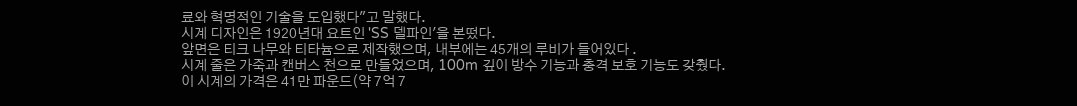료와 혁명적인 기술을 도입했다"고 말했다.
시계 디자인은 1920년대 요트인 'SS 델파인'을 본떴다.
앞면은 티크 나무와 티타늄으로 제작했으며, 내부에는 45개의 루비가 들어있다 .
시계 줄은 가죽과 캔버스 천으로 만들었으며, 100m 깊이 방수 기능과 충격 보호 기능도 갖췄다.
이 시계의 가격은 41만 파운드(약 7억 7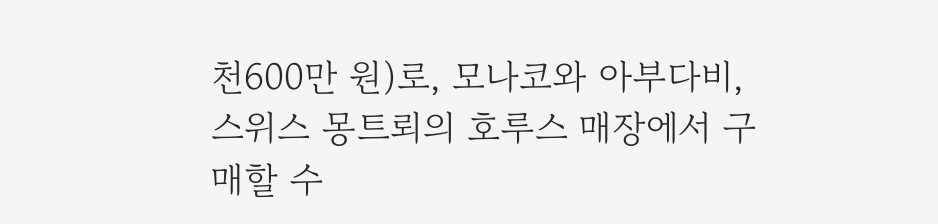천600만 원)로, 모나코와 아부다비, 스위스 몽트뢰의 호루스 매장에서 구매할 수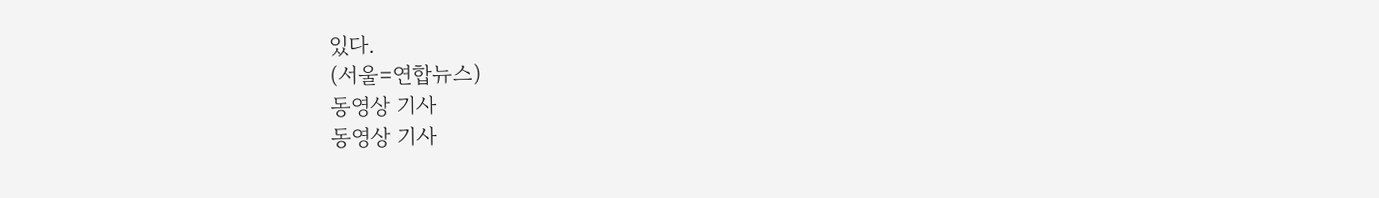있다.
(서울=연합뉴스)
동영상 기사
동영상 기사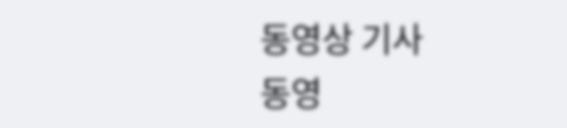동영상 기사
동영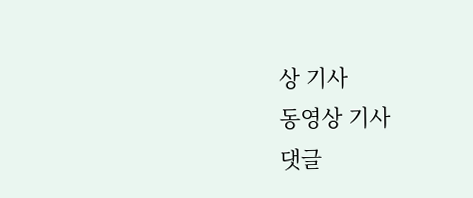상 기사
동영상 기사
댓글